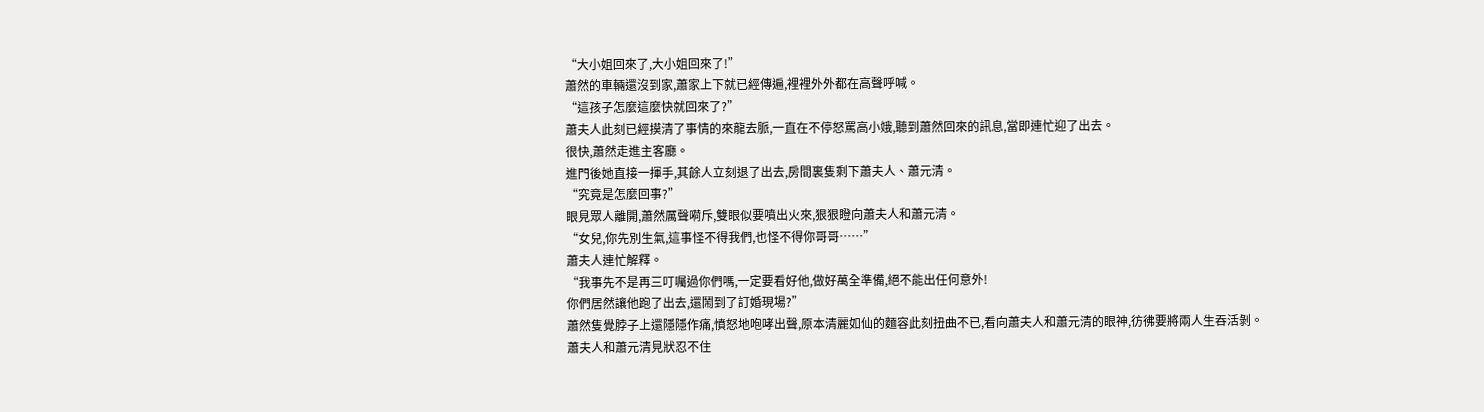“大小姐回來了,大小姐回來了!”
蕭然的車輛還沒到家,蕭家上下就已經傳遍,裡裡外外都在高聲呼喊。
“這孩子怎麼這麼快就回來了?”
蕭夫人此刻已經摸清了事情的來龍去脈,一直在不停怒罵高小娥,聽到蕭然回來的訊息,當即連忙迎了出去。
很快,蕭然走進主客廳。
進門後她直接一揮手,其餘人立刻退了出去,房間裏隻剩下蕭夫人、蕭元清。
“究竟是怎麼回事?”
眼見眾人離開,蕭然厲聲嗬斥,雙眼似要噴出火來,狠狠瞪向蕭夫人和蕭元清。
“女兒,你先別生氣,這事怪不得我們,也怪不得你哥哥……”
蕭夫人連忙解釋。
“我事先不是再三叮囑過你們嗎,一定要看好他,做好萬全準備,絕不能出任何意外!
你們居然讓他跑了出去,還鬧到了訂婚現場?”
蕭然隻覺脖子上還隱隱作痛,憤怒地咆哮出聲,原本清麗如仙的麵容此刻扭曲不已,看向蕭夫人和蕭元清的眼神,彷彿要將兩人生吞活剝。
蕭夫人和蕭元清見狀忍不住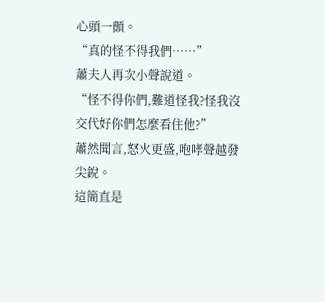心頭一顫。
“真的怪不得我們……”
蕭夫人再次小聲說道。
“怪不得你們,難道怪我?怪我沒交代好你們怎麼看住他?”
蕭然聞言,怒火更盛,咆哮聲越發尖銳。
這簡直是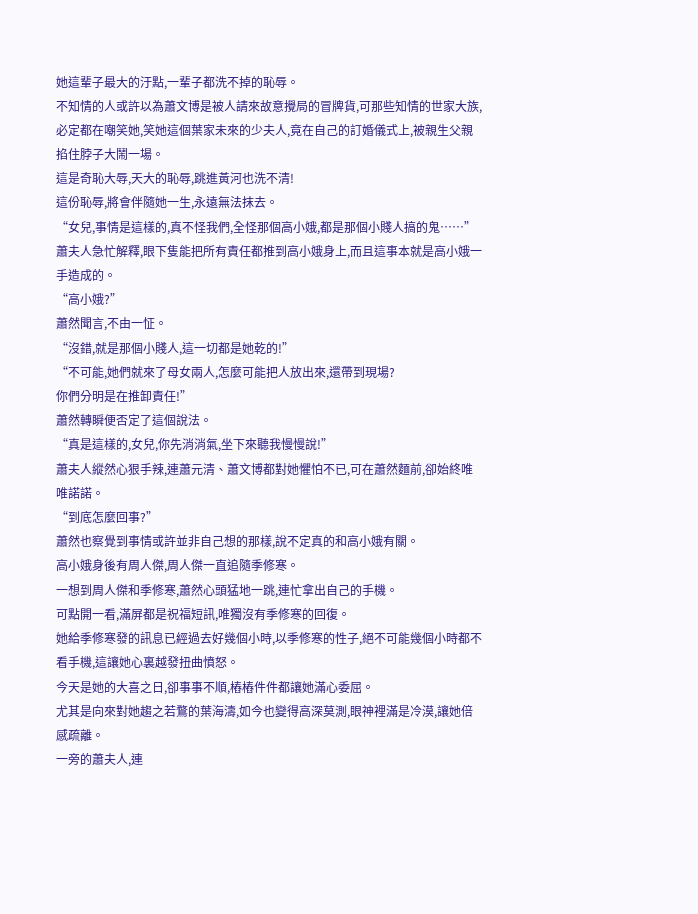她這輩子最大的汙點,一輩子都洗不掉的恥辱。
不知情的人或許以為蕭文博是被人請來故意攪局的冒牌貨,可那些知情的世家大族,必定都在嘲笑她,笑她這個葉家未來的少夫人,竟在自己的訂婚儀式上,被親生父親掐住脖子大鬧一場。
這是奇恥大辱,天大的恥辱,跳進黃河也洗不清!
這份恥辱,將會伴隨她一生,永遠無法抹去。
“女兒,事情是這樣的,真不怪我們,全怪那個高小娥,都是那個小賤人搞的鬼……”
蕭夫人急忙解釋,眼下隻能把所有責任都推到高小娥身上,而且這事本就是高小娥一手造成的。
“高小娥?”
蕭然聞言,不由一怔。
“沒錯,就是那個小賤人,這一切都是她乾的!”
“不可能,她們就來了母女兩人,怎麼可能把人放出來,還帶到現場?
你們分明是在推卸責任!”
蕭然轉瞬便否定了這個說法。
“真是這樣的,女兒,你先消消氣,坐下來聽我慢慢說!”
蕭夫人縱然心狠手辣,連蕭元清、蕭文博都對她懼怕不已,可在蕭然麵前,卻始終唯唯諾諾。
“到底怎麼回事?”
蕭然也察覺到事情或許並非自己想的那樣,說不定真的和高小娥有關。
高小娥身後有周人傑,周人傑一直追隨季修寒。
一想到周人傑和季修寒,蕭然心頭猛地一跳,連忙拿出自己的手機。
可點開一看,滿屏都是祝福短訊,唯獨沒有季修寒的回復。
她給季修寒發的訊息已經過去好幾個小時,以季修寒的性子,絕不可能幾個小時都不看手機,這讓她心裏越發扭曲憤怒。
今天是她的大喜之日,卻事事不順,樁樁件件都讓她滿心委屈。
尤其是向來對她趨之若鶩的葉海濤,如今也變得高深莫測,眼神裡滿是冷漠,讓她倍感疏離。
一旁的蕭夫人,連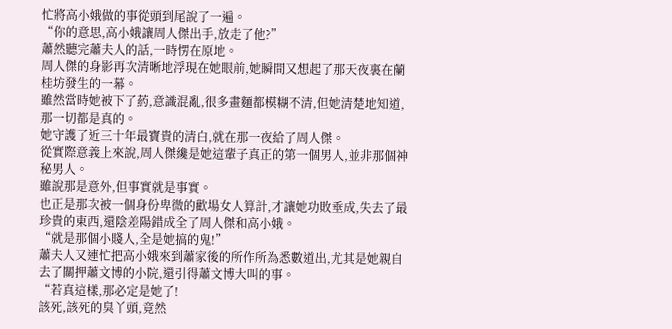忙將高小娥做的事從頭到尾說了一遍。
“你的意思,高小娥讓周人傑出手,放走了他?”
蕭然聽完蕭夫人的話,一時愣在原地。
周人傑的身影再次清晰地浮現在她眼前,她瞬間又想起了那天夜裏在蘭桂坊發生的一幕。
雖然當時她被下了葯,意識混亂,很多畫麵都模糊不清,但她清楚地知道,那一切都是真的。
她守護了近三十年最寶貴的清白,就在那一夜給了周人傑。
從實際意義上來說,周人傑纔是她這輩子真正的第一個男人,並非那個神秘男人。
雖說那是意外,但事實就是事實。
也正是那次被一個身份卑微的歡場女人算計,才讓她功敗垂成,失去了最珍貴的東西,還陰差陽錯成全了周人傑和高小娥。
“就是那個小賤人,全是她搞的鬼!”
蕭夫人又連忙把高小娥來到蕭家後的所作所為悉數道出,尤其是她親自去了關押蕭文博的小院,還引得蕭文博大叫的事。
“若真這樣,那必定是她了!
該死,該死的臭丫頭,竟然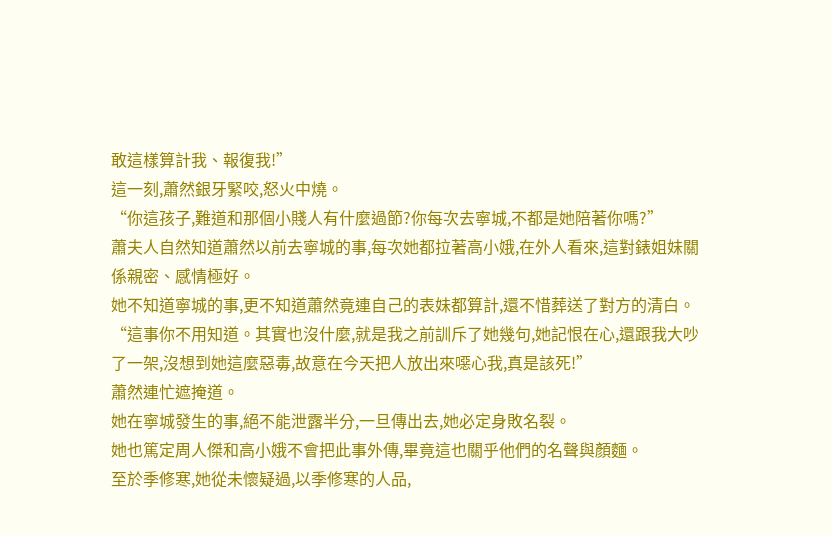敢這樣算計我、報復我!”
這一刻,蕭然銀牙緊咬,怒火中燒。
“你這孩子,難道和那個小賤人有什麼過節?你每次去寧城,不都是她陪著你嗎?”
蕭夫人自然知道蕭然以前去寧城的事,每次她都拉著高小娥,在外人看來,這對錶姐妹關係親密、感情極好。
她不知道寧城的事,更不知道蕭然竟連自己的表妹都算計,還不惜葬送了對方的清白。
“這事你不用知道。其實也沒什麼,就是我之前訓斥了她幾句,她記恨在心,還跟我大吵了一架,沒想到她這麼惡毒,故意在今天把人放出來噁心我,真是該死!”
蕭然連忙遮掩道。
她在寧城發生的事,絕不能泄露半分,一旦傳出去,她必定身敗名裂。
她也篤定周人傑和高小娥不會把此事外傳,畢竟這也關乎他們的名聲與顏麵。
至於季修寒,她從未懷疑過,以季修寒的人品,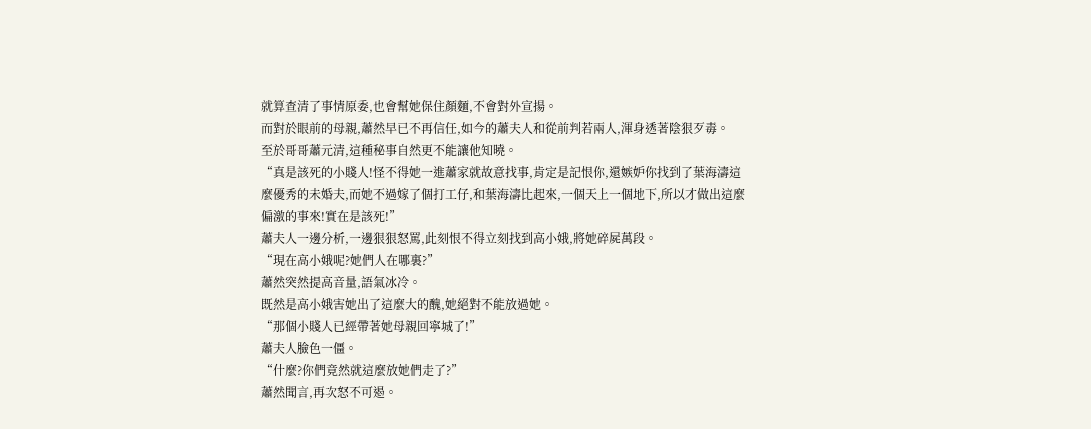就算查清了事情原委,也會幫她保住顏麵,不會對外宣揚。
而對於眼前的母親,蕭然早已不再信任,如今的蕭夫人和從前判若兩人,渾身透著陰狠歹毒。
至於哥哥蕭元清,這種秘事自然更不能讓他知曉。
“真是該死的小賤人!怪不得她一進蕭家就故意找事,肯定是記恨你,還嫉妒你找到了葉海濤這麼優秀的未婚夫,而她不過嫁了個打工仔,和葉海濤比起來,一個天上一個地下,所以才做出這麼偏激的事來!實在是該死!”
蕭夫人一邊分析,一邊狠狠怒罵,此刻恨不得立刻找到高小娥,將她碎屍萬段。
“現在高小娥呢?她們人在哪裏?”
蕭然突然提高音量,語氣冰冷。
既然是高小娥害她出了這麼大的醜,她絕對不能放過她。
“那個小賤人已經帶著她母親回寧城了!”
蕭夫人臉色一僵。
“什麼?你們竟然就這麼放她們走了?”
蕭然聞言,再次怒不可遏。